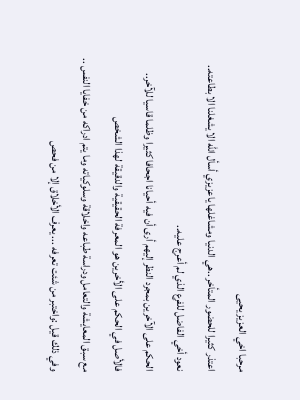مرحبا اخي العزيز يحيى
اعتذر كثيرا للحضور المتأخر ..هي الدنيا ومشاغلها ياعزيزي أسأل الله الا يشغلنا الا بطاعته..
نعود أخي الفاضل للفرع الذي لم أعرج عليه..
الحكم على الآخرين بمجرد النظر إليهم أرى أن فيه أحيانا اجحافا كثيرا وظلما قاسيا للآخر..
فالأصل في الحكم على الأخرين هو المعرفة الحقيقية والدقيقة لهذا الشخص
مع سبق المعايشة والتعامل ودراسة طباعه واخلاقة وسلوكياته وما يتم ادراكه من خفايا النفس ..
وفي ذلك قيل :واختبر من شئت تعرفه ... يعرف الأخلاق إلا من فحص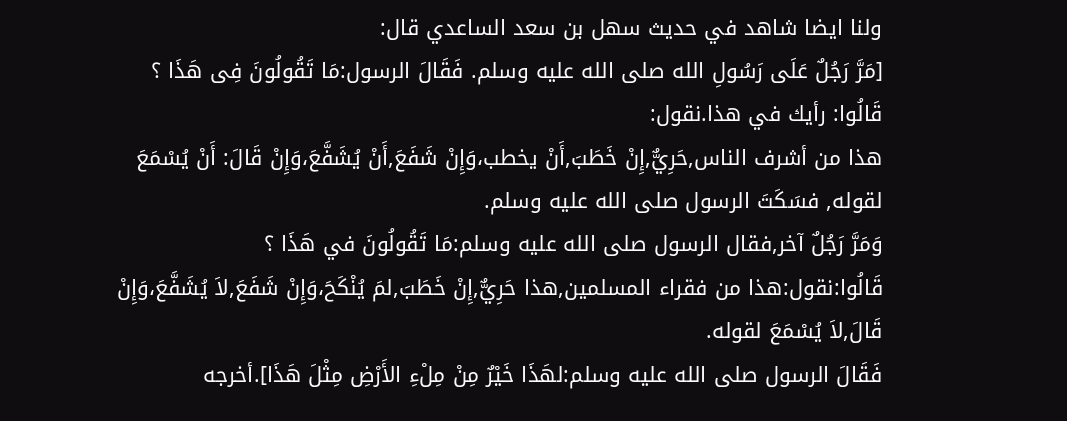ولنا ايضا شاهد في حديث سهل بن سعد الساعدي قال:
[مَرَّ رَجُلٌ عَلَى رَسُولِ الله صلى الله عليه وسلم. فَقَالَ الرسول:مَا تَقُولُونَ فِى هَذَا ؟ قَالُوا: رأيك في هذا.نقول:
هذا من أشرف الناس,حَرِيٌّ,إِنْ خَطَبَ,أَنْ يخطب،وَإِنْ شَفَعَ,أَنْ يُشَفَّعَ،وَإِنْ قَالَ: أَنْ يُسْمَعَ لقوله, فسَكَتَ الرسول صلى الله عليه وسلم.
وَمَرَّ رَجُلٌ آخر,فقال الرسول صلى الله عليه وسلم:مَا تَقُولُونَ في هَذَا ؟
قَالُوا:نقول:هذا من فقراء المسلمين,هذا حَرِيٌّ,إِنْ خَطَبَ,لمَ يُنْكَحَ،وَإِنْ شَفَعَ,لاَ يُشَفَّعَ،وَإِنْ قَالَ,لاَ يُسْمَعَ لقوله.
فَقَالَ الرسول صلى الله عليه وسلم:لهَذَا خَيْرٌ مِنْ مِلْءِ الأَرْضِ مِثْلَ هَذَا].أخرجه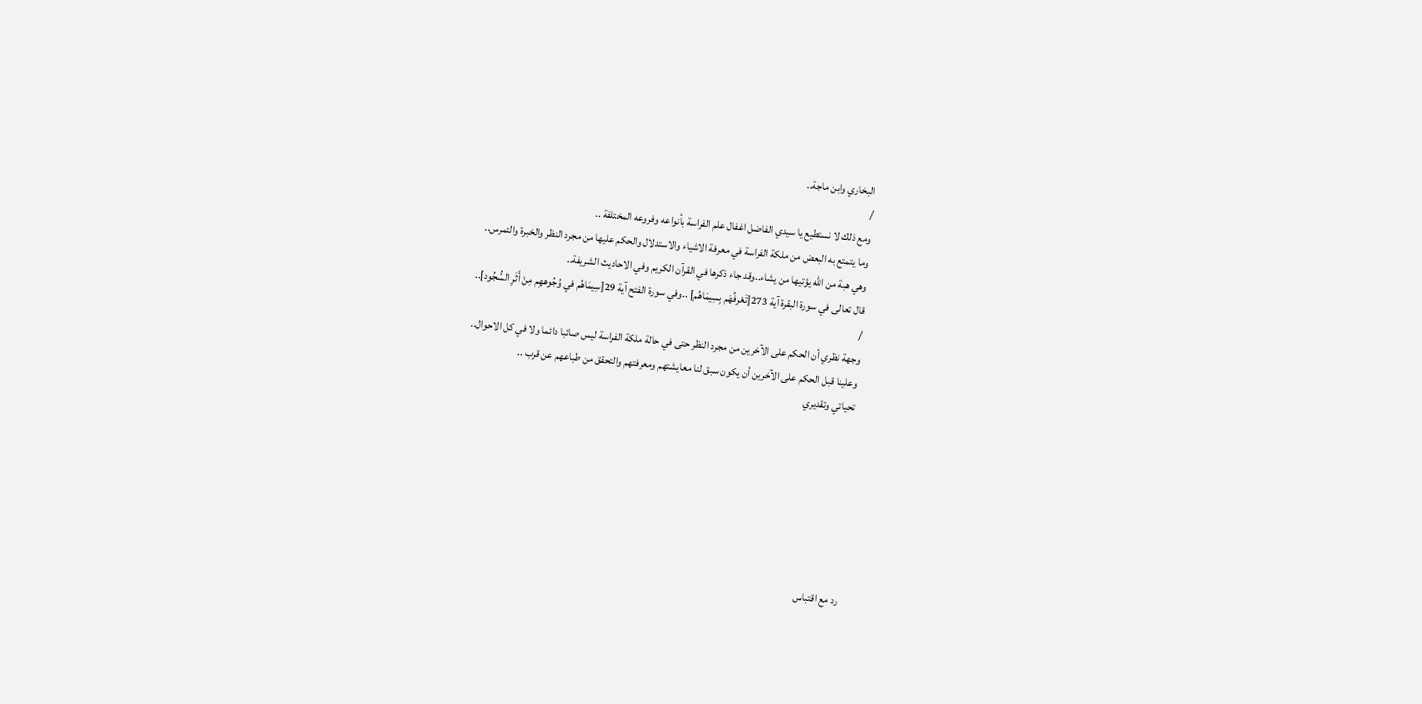البخاري وابن ماجة..
/
ومع ذلك لا نستطيع يا سيدي الفاضل اغفال علم الفراسة بأنواعه وفروعه المختلفة ..
وما يتمتع به البعض من ملكة الفراسة في معرفة الاشياء والاستدلال والحكم عليها من مجرد النظر والخبرة والتمرس..
وهي هبة من الله يؤتيها من يشاء..وقد جاء ذكرها في القرآن الكريم وفي الاحاديث الشريفة..
قال تعالى في سورة البقرة آية 273[تَعْرفُهَم بِسِيمَاهُم] ..وفي سورة الفتح آية 29[سِيمَاهُم في وُجُوههِم مِنْ أَثَرِ السُّجُود]..
/
وجهة نظري أن الحكم على الآخرين من مجرد النظر حتى في حالة ملكة الفراسة ليس صائبا دائما ولا في كل الاحوال..
وعلينا قبل الحكم على الآخرين أن يكون سبق لنا معايشتهم ومعرفتهم والتحقق من طباعهم عن قرب ..
تحياتي وتقديري







رد مع اقتباس